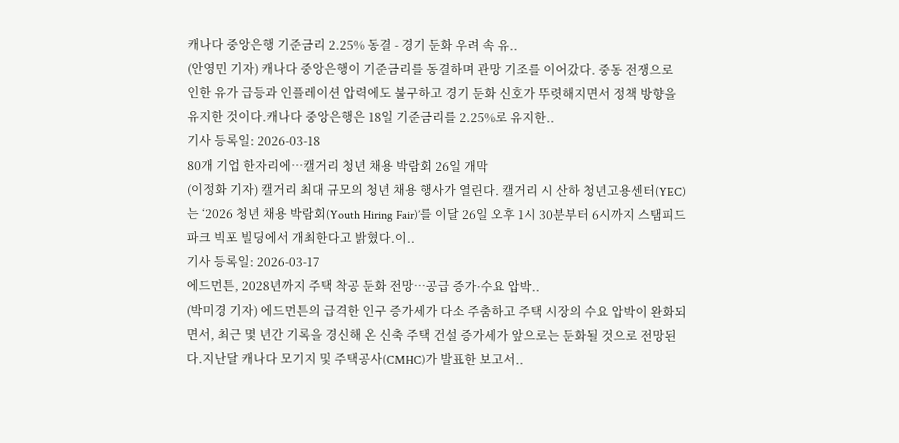캐나다 중앙은행 기준금리 2.25% 동결 - 경기 둔화 우려 속 유..
(안영민 기자) 캐나다 중앙은행이 기준금리를 동결하며 관망 기조를 이어갔다. 중동 전쟁으로 인한 유가 급등과 인플레이션 압력에도 불구하고 경기 둔화 신호가 뚜렷해지면서 정책 방향을 유지한 것이다.캐나다 중앙은행은 18일 기준금리를 2.25%로 유지한..
기사 등록일: 2026-03-18
80개 기업 한자리에…캘거리 청년 채용 박람회 26일 개막
(이정화 기자) 캘거리 최대 규모의 청년 채용 행사가 열린다. 캘거리 시 산하 청년고용센터(YEC)는 ‘2026 청년 채용 박람회(Youth Hiring Fair)’를 이달 26일 오후 1시 30분부터 6시까지 스탬피드 파크 빅포 빌딩에서 개최한다고 밝혔다.이..
기사 등록일: 2026-03-17
에드먼튼, 2028년까지 주택 착공 둔화 전망…공급 증가·수요 압박..
(박미경 기자) 에드먼튼의 급격한 인구 증가세가 다소 주춤하고 주택 시장의 수요 압박이 완화되면서, 최근 몇 년간 기록을 경신해 온 신축 주택 건설 증가세가 앞으로는 둔화될 것으로 전망된다.지난달 캐나다 모기지 및 주택공사(CMHC)가 발표한 보고서..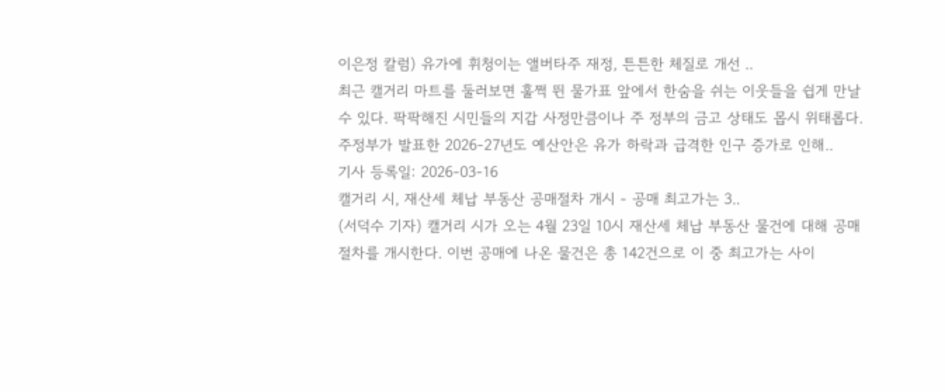이은정 칼럼) 유가에 휘청이는 앨버타주 재정, 튼튼한 체질로 개선 ..
최근 캘거리 마트를 둘러보면 훌쩍 뛴 물가표 앞에서 한숨을 쉬는 이웃들을 쉽게 만날 수 있다. 팍팍해진 시민들의 지갑 사정만큼이나 주 정부의 금고 상태도 몹시 위태롭다. 주정부가 발표한 2026-27년도 예산안은 유가 하락과 급격한 인구 증가로 인해..
기사 등록일: 2026-03-16
캘거리 시, 재산세 체납 부동산 공매절차 개시 - 공매 최고가는 3..
(서덕수 기자) 캘거리 시가 오는 4월 23일 10시 재산세 체납 부동산 물건에 대해 공매절차를 개시한다. 이번 공매에 나온 물건은 총 142건으로 이 중 최고가는 사이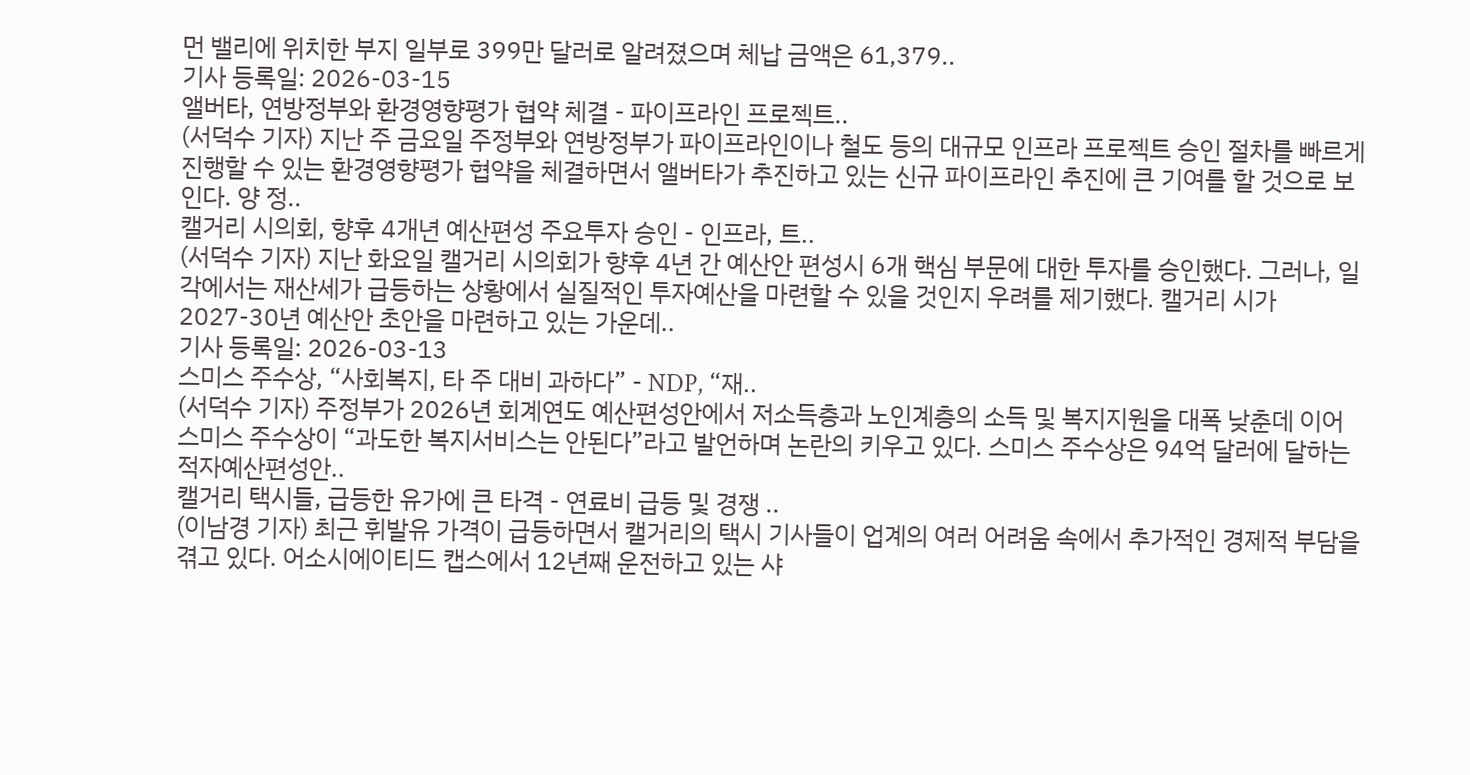먼 밸리에 위치한 부지 일부로 399만 달러로 알려졌으며 체납 금액은 61,379..
기사 등록일: 2026-03-15
앨버타, 연방정부와 환경영향평가 협약 체결 - 파이프라인 프로젝트..
(서덕수 기자) 지난 주 금요일 주정부와 연방정부가 파이프라인이나 철도 등의 대규모 인프라 프로젝트 승인 절차를 빠르게 진행할 수 있는 환경영향평가 협약을 체결하면서 앨버타가 추진하고 있는 신규 파이프라인 추진에 큰 기여를 할 것으로 보인다. 양 정..
캘거리 시의회, 향후 4개년 예산편성 주요투자 승인 - 인프라, 트..
(서덕수 기자) 지난 화요일 캘거리 시의회가 향후 4년 간 예산안 편성시 6개 핵심 부문에 대한 투자를 승인했다. 그러나, 일각에서는 재산세가 급등하는 상황에서 실질적인 투자예산을 마련할 수 있을 것인지 우려를 제기했다. 캘거리 시가 2027-30년 예산안 초안을 마련하고 있는 가운데..
기사 등록일: 2026-03-13
스미스 주수상, “사회복지, 타 주 대비 과하다” - NDP, “재..
(서덕수 기자) 주정부가 2026년 회계연도 예산편성안에서 저소득층과 노인계층의 소득 및 복지지원을 대폭 낮춘데 이어 스미스 주수상이 “과도한 복지서비스는 안된다”라고 발언하며 논란의 키우고 있다. 스미스 주수상은 94억 달러에 달하는 적자예산편성안..
캘거리 택시들, 급등한 유가에 큰 타격 - 연료비 급등 및 경쟁 ..
(이남경 기자) 최근 휘발유 가격이 급등하면서 캘거리의 택시 기사들이 업계의 여러 어려움 속에서 추가적인 경제적 부담을 겪고 있다. 어소시에이티드 캡스에서 12년째 운전하고 있는 샤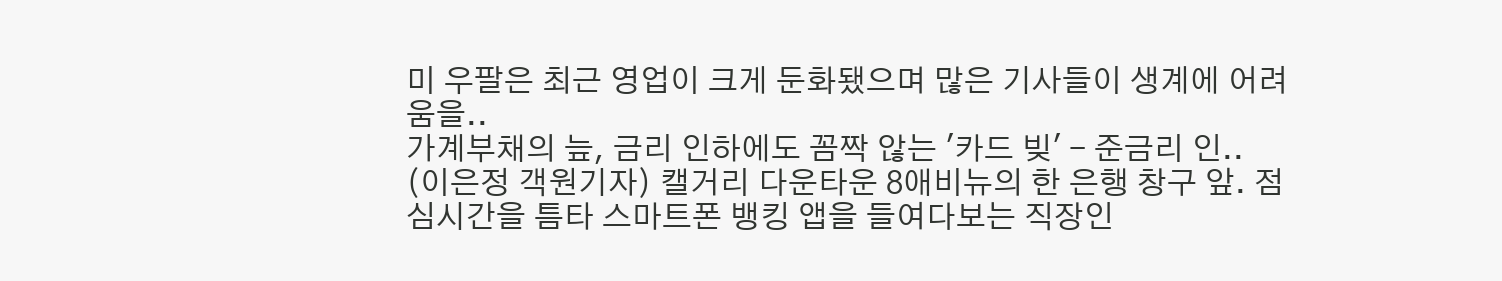미 우팔은 최근 영업이 크게 둔화됐으며 많은 기사들이 생계에 어려움을..
가계부채의 늪, 금리 인하에도 꼼짝 않는 '카드 빚' - 준금리 인..
(이은정 객원기자) 캘거리 다운타운 8애비뉴의 한 은행 창구 앞. 점심시간을 틈타 스마트폰 뱅킹 앱을 들여다보는 직장인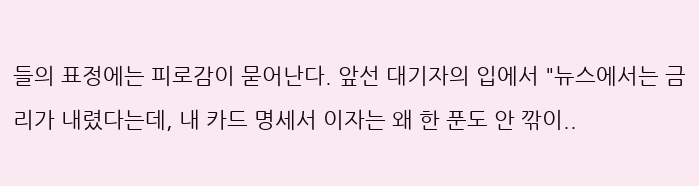들의 표정에는 피로감이 묻어난다. 앞선 대기자의 입에서 "뉴스에서는 금리가 내렸다는데, 내 카드 명세서 이자는 왜 한 푼도 안 깎이..